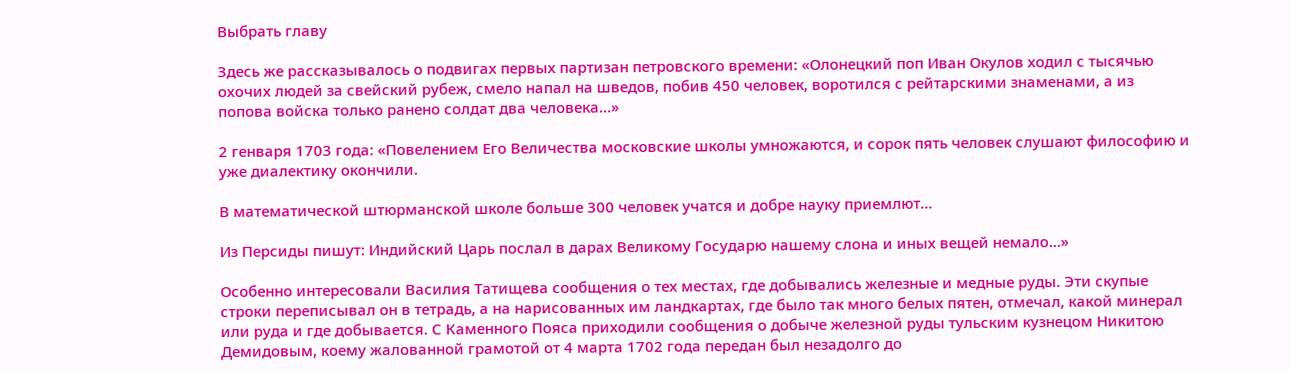Выбрать главу

Здесь же рассказывалось о подвигах первых партизан петровского времени: «Олонецкий поп Иван Окулов ходил с тысячью охочих людей за свейский рубеж, смело напал на шведов, побив 450 человек, воротился с рейтарскими знаменами, а из попова войска только ранено солдат два человека…»

2 генваря 1703 года: «Повелением Его Величества московские школы умножаются, и сорок пять человек слушают философию и уже диалектику окончили.

В математической штюрманской школе больше 300 человек учатся и добре науку приемлют…

Из Персиды пишут: Индийский Царь послал в дарах Великому Государю нашему слона и иных вещей немало…»

Особенно интересовали Василия Татищева сообщения о тех местах, где добывались железные и медные руды. Эти скупые строки переписывал он в тетрадь, а на нарисованных им ландкартах, где было так много белых пятен, отмечал, какой минерал или руда и где добывается. С Каменного Пояса приходили сообщения о добыче железной руды тульским кузнецом Никитою Демидовым, коему жалованной грамотой от 4 марта 1702 года передан был незадолго до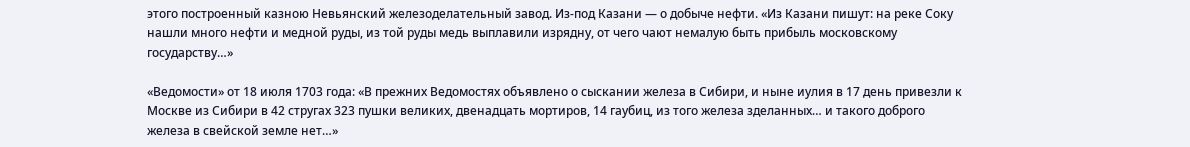этого построенный казною Невьянский железоделательный завод. Из-под Казани — о добыче нефти. «Из Казани пишут: на реке Соку нашли много нефти и медной руды, из той руды медь выплавили изрядну, от чего чают немалую быть прибыль московскому государству…»

«Ведомости» от 18 июля 1703 года: «В прежних Ведомостях объявлено о сыскании железа в Сибири, и ныне иулия в 17 день привезли к Москве из Сибири в 42 стругах 323 пушки великих, двенадцать мортиров, 14 гаубиц, из того железа зделанных… и такого доброго железа в свейской земле нет…»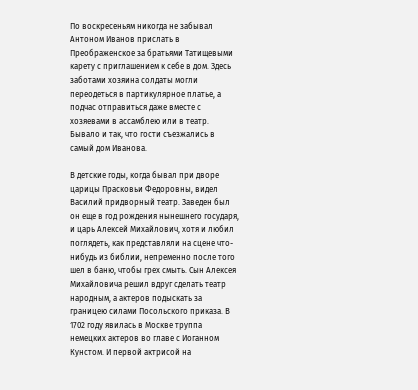По воскресеньям никогда не забывал Антоном Иванов прислать в Преображенское за братьями Татищевыми карету с приглашением к себе в дом. Здесь заботами хозяина солдаты могли переодеться в партикулярное платье, а подчас отправиться даже вместе с хозяевами в ассамблею или в театр. Бывало и так, что гости съезжались в самый дом Иванова.

В детские годы, когда бывал при дворе царицы Прасковьи Федоровны, видел Василий придворный театр. Заведен был он еще в год рождения нынешнего государя, и царь Алексей Михайлович, хотя и любил поглядеть, как представляли на сцене что-нибудь из библии, непременно после того шел в баню, чтобы грех смыть. Сын Алексея Михайловича решил вдруг сделать театр народным, а актеров подыскать за границею силами Посольского приказа. В 1702 году явилась в Москве труппа немецких актеров во главе с Иоганном Кунстом. И первой актрисой на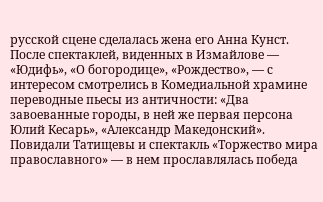русской сцене сделалась жена его Анна Кунст. После спектаклей, виденных в Измайлове — «Юдифь», «О богородице», «Рождество», — с интересом смотрелись в Комедиальной храмине переводные пьесы из античности: «Два завоеванные городы, в ней же первая персона Юлий Кесарь», «Александр Македонский». Повидали Татищевы и спектакль «Торжество мира православного» — в нем прославлялась победа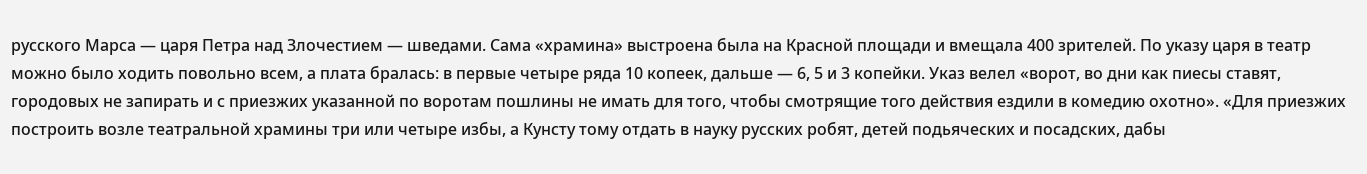русского Марса — царя Петра над Злочестием — шведами. Сама «храмина» выстроена была на Красной площади и вмещала 400 зрителей. По указу царя в театр можно было ходить повольно всем, а плата бралась: в первые четыре ряда 10 копеек, дальше — 6, 5 и 3 копейки. Указ велел «ворот, во дни как пиесы ставят, городовых не запирать и с приезжих указанной по воротам пошлины не имать для того, чтобы смотрящие того действия ездили в комедию охотно». «Для приезжих построить возле театральной храмины три или четыре избы, а Кунсту тому отдать в науку русских робят, детей подьяческих и посадских, дабы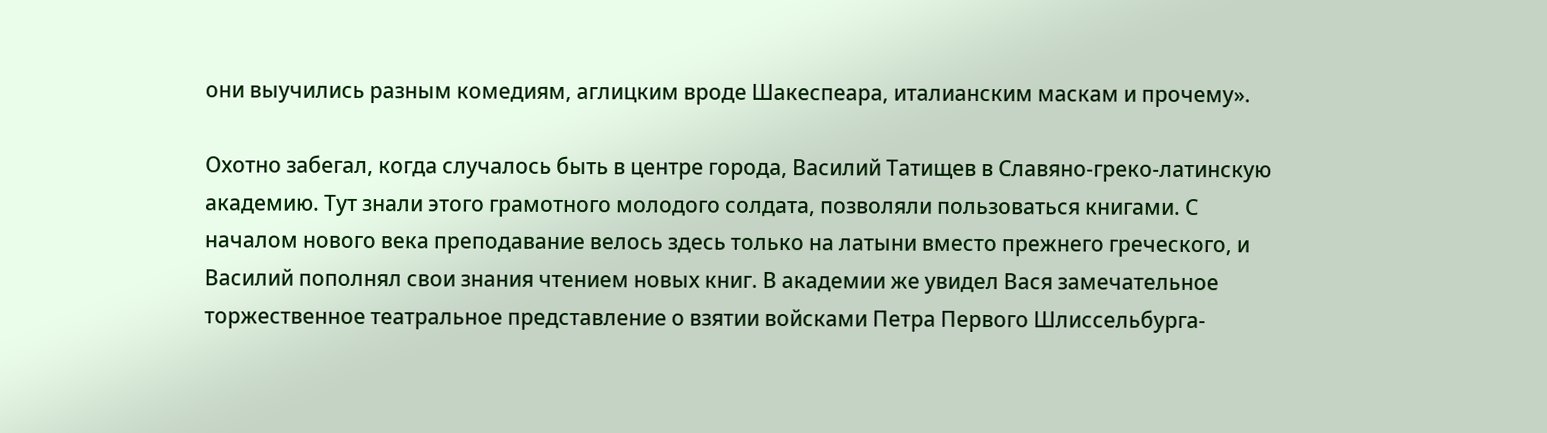они выучились разным комедиям, аглицким вроде Шакеспеара, италианским маскам и прочему».

Охотно забегал, когда случалось быть в центре города, Василий Татищев в Славяно-греко-латинскую академию. Тут знали этого грамотного молодого солдата, позволяли пользоваться книгами. С началом нового века преподавание велось здесь только на латыни вместо прежнего греческого, и Василий пополнял свои знания чтением новых книг. В академии же увидел Вася замечательное торжественное театральное представление о взятии войсками Петра Первого Шлиссельбурга-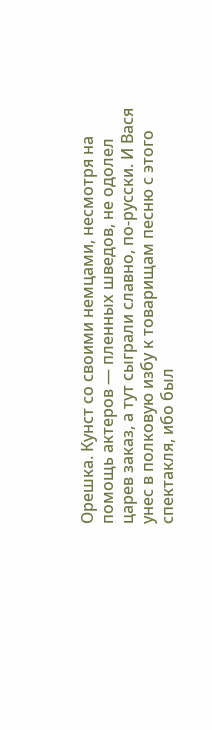Орешка. Кунст со своими немцами, несмотря на помощь актеров — пленных шведов, не одолел царев заказ, а тут сыграли славно, по-русски. И Вася унес в полковую избу к товарищам песню с этого спектакля, ибо был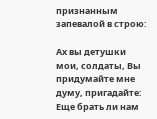признанным запевалой в строю:

Ах вы детушки мои, солдаты, Вы придумайте мне думу, пригадайте: Еще брать ли нам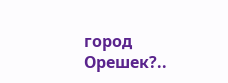город Орешек?..